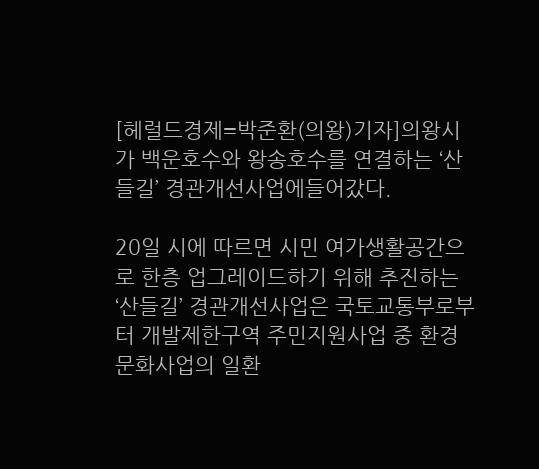[헤럴드경제=박준환(의왕)기자]의왕시가 백운호수와 왕송호수를 연결하는 ‘산들길’ 경관개선사업에들어갔다.

20일 시에 따르면 시민 여가생활공간으로 한층 업그레이드하기 위해 추진하는 ‘산들길’ 경관개선사업은 국토교통부로부터 개발제한구역 주민지원사업 중 환경문화사업의 일환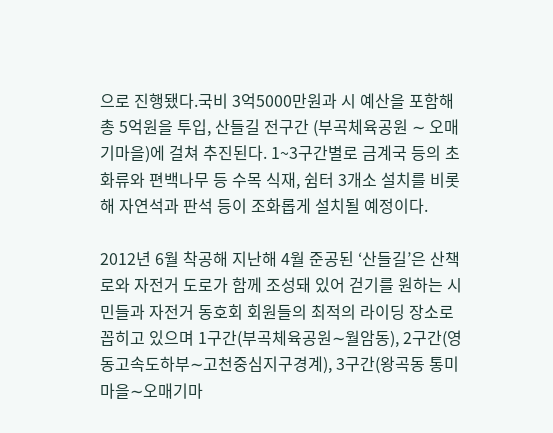으로 진행됐다.국비 3억5000만원과 시 예산을 포함해 총 5억원을 투입, 산들길 전구간 (부곡체육공원 ∼ 오매기마을)에 걸쳐 추진된다. 1~3구간별로 금계국 등의 초화류와 편백나무 등 수목 식재, 쉼터 3개소 설치를 비롯해 자연석과 판석 등이 조화롭게 설치될 예정이다.

2012년 6월 착공해 지난해 4월 준공된 ‘산들길’은 산책로와 자전거 도로가 함께 조성돼 있어 걷기를 원하는 시민들과 자전거 동호회 회원들의 최적의 라이딩 장소로 꼽히고 있으며 1구간(부곡체육공원∼월암동), 2구간(영동고속도하부∼고천중심지구경계), 3구간(왕곡동 통미마을∼오매기마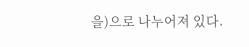을)으로 나누어져 있다.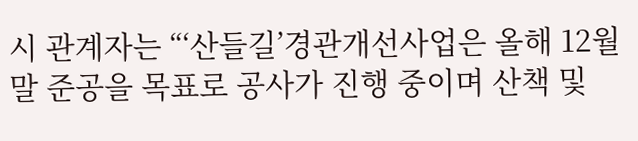시 관계자는 “‘산들길’경관개선사업은 올해 12월말 준공을 목표로 공사가 진행 중이며 산책 및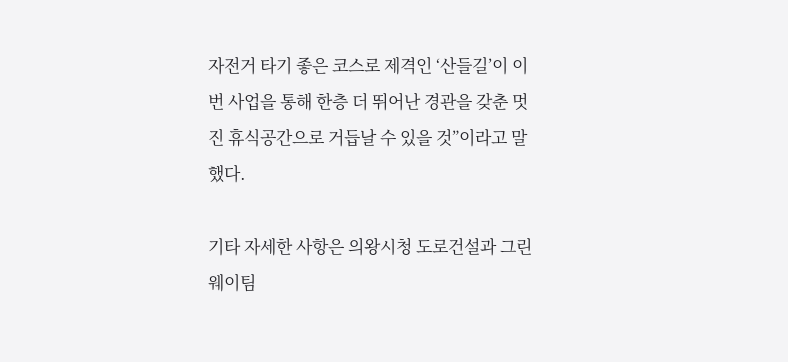자전거 타기 좋은 코스로 제격인 ‘산들길’이 이번 사업을 통해 한층 더 뛰어난 경관을 갖춘 멋진 휴식공간으로 거듭날 수 있을 것”이라고 말했다.

기타 자세한 사항은 의왕시청 도로건설과 그린웨이팀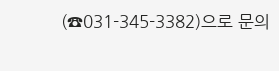(☎031-345-3382)으로 문의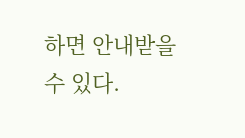하면 안내받을 수 있다.